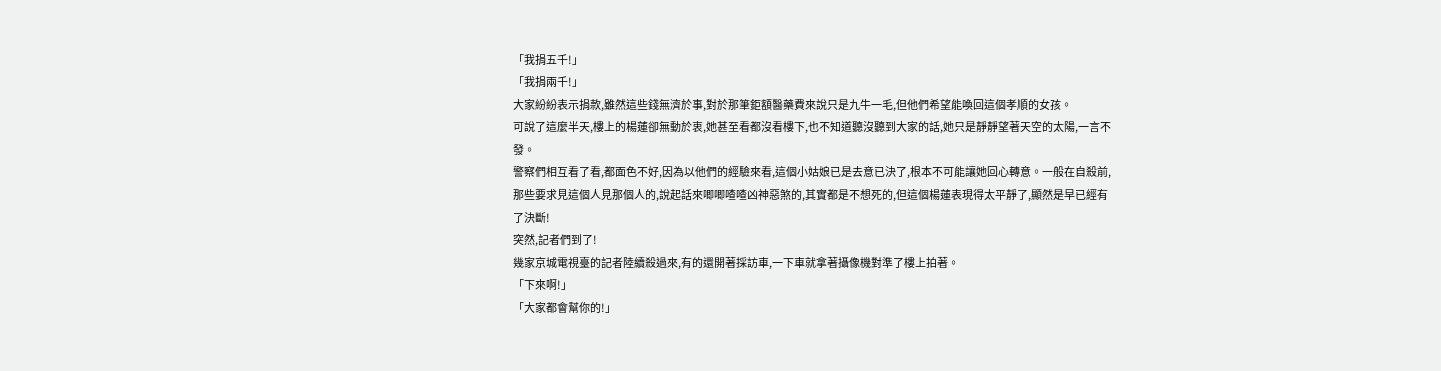「我捐五千!」
「我捐兩千!」
大家紛紛表示捐款,雖然這些錢無濟於事,對於那筆鉅額醫藥費來說只是九牛一毛,但他們希望能喚回這個孝順的女孩。
可說了這麼半天,樓上的楊蓮卻無動於衷,她甚至看都沒看樓下,也不知道聽沒聽到大家的話,她只是靜靜望著天空的太陽,一言不發。
警察們相互看了看,都面色不好,因為以他們的經驗來看,這個小姑娘已是去意已決了,根本不可能讓她回心轉意。一般在自殺前,那些要求見這個人見那個人的,說起話來唧唧喳喳凶神惡煞的,其實都是不想死的,但這個楊蓮表現得太平靜了,顯然是早已經有了決斷!
突然,記者們到了!
幾家京城電視臺的記者陸續殺過來,有的還開著採訪車,一下車就拿著攝像機對準了樓上拍著。
「下來啊!」
「大家都會幫你的!」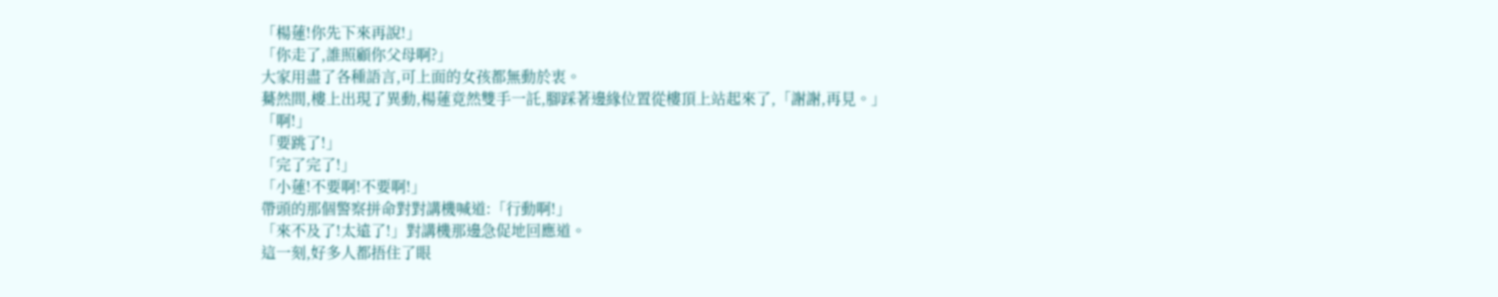「楊蓮!你先下來再說!」
「你走了,誰照顧你父母啊?」
大家用盡了各種語言,可上面的女孩都無動於衷。
驀然間,樓上出現了異動,楊蓮竟然雙手一託,腳踩著邊緣位置從樓頂上站起來了,「謝謝,再見。」
「啊!」
「要跳了!」
「完了完了!」
「小蓮!不要啊!不要啊!」
帶頭的那個警察拼命對對講機喊道:「行動啊!」
「來不及了!太遠了!」對講機那邊急促地回應道。
這一刻,好多人都捂住了眼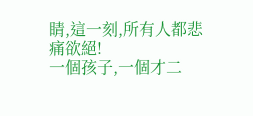睛,這一刻,所有人都悲痛欲絕!
一個孩子,一個才二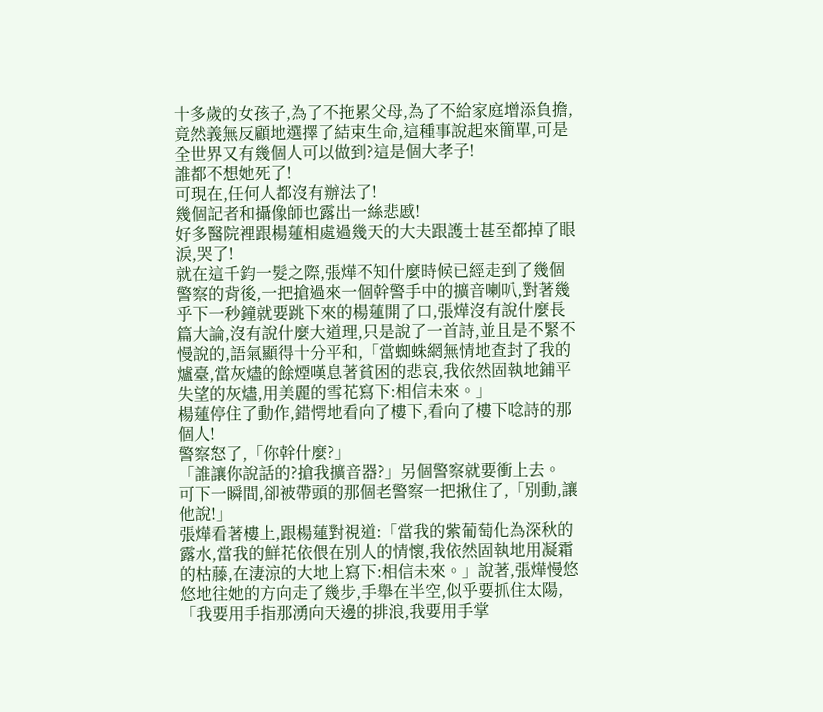十多歲的女孩子,為了不拖累父母,為了不給家庭增添負擔,竟然義無反顧地選擇了結束生命,這種事說起來簡單,可是全世界又有幾個人可以做到?這是個大孝子!
誰都不想她死了!
可現在,任何人都沒有辦法了!
幾個記者和攝像師也露出一絲悲慼!
好多醫院裡跟楊蓮相處過幾天的大夫跟護士甚至都掉了眼淚,哭了!
就在這千鈞一髮之際,張燁不知什麼時候已經走到了幾個警察的背後,一把搶過來一個幹警手中的擴音喇叭,對著幾乎下一秒鐘就要跳下來的楊蓮開了口,張燁沒有說什麼長篇大論,沒有說什麼大道理,只是說了一首詩,並且是不緊不慢說的,語氣顯得十分平和,「當蜘蛛網無情地查封了我的爐臺,當灰燼的餘煙嘆息著貧困的悲哀,我依然固執地鋪平失望的灰燼,用美麗的雪花寫下:相信未來。」
楊蓮停住了動作,錯愕地看向了樓下,看向了樓下唸詩的那個人!
警察怒了,「你幹什麼?」
「誰讓你說話的?搶我擴音器?」另個警察就要衝上去。
可下一瞬間,卻被帶頭的那個老警察一把揪住了,「別動,讓他說!」
張燁看著樓上,跟楊蓮對視道:「當我的紫葡萄化為深秋的露水,當我的鮮花依偎在別人的情懷,我依然固執地用凝霜的枯藤,在淒涼的大地上寫下:相信未來。」說著,張燁慢悠悠地往她的方向走了幾步,手舉在半空,似乎要抓住太陽,「我要用手指那湧向天邊的排浪,我要用手掌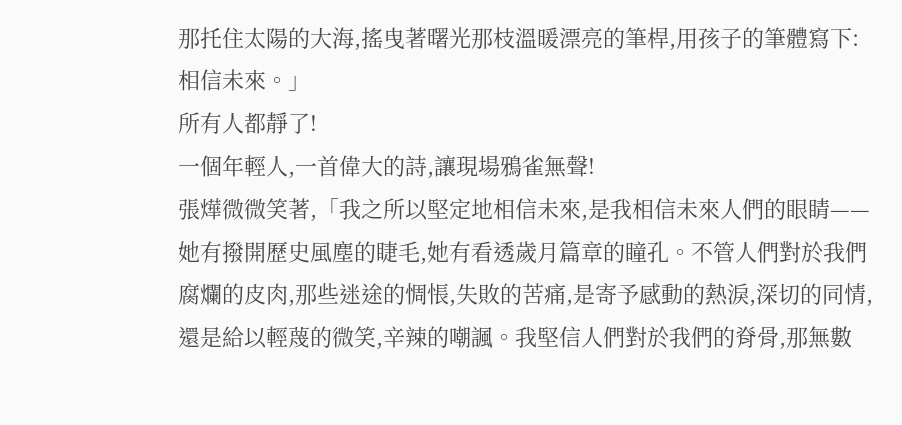那托住太陽的大海,搖曳著曙光那枝溫暖漂亮的筆桿,用孩子的筆體寫下:相信未來。」
所有人都靜了!
一個年輕人,一首偉大的詩,讓現場鴉雀無聲!
張燁微微笑著,「我之所以堅定地相信未來,是我相信未來人們的眼睛——她有撥開歷史風塵的睫毛,她有看透歲月篇章的瞳孔。不管人們對於我們腐爛的皮肉,那些迷途的惆悵,失敗的苦痛,是寄予感動的熱淚,深切的同情,還是給以輕蔑的微笑,辛辣的嘲諷。我堅信人們對於我們的脊骨,那無數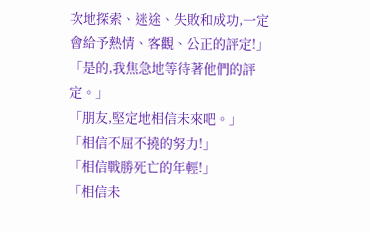次地探索、迷途、失敗和成功,一定會給予熱情、客觀、公正的評定!」
「是的,我焦急地等待著他們的評定。」
「朋友,堅定地相信未來吧。」
「相信不屈不撓的努力!」
「相信戰勝死亡的年輕!」
「相信未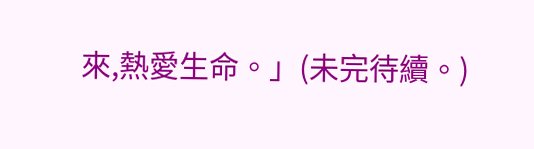來,熱愛生命。」(未完待續。)